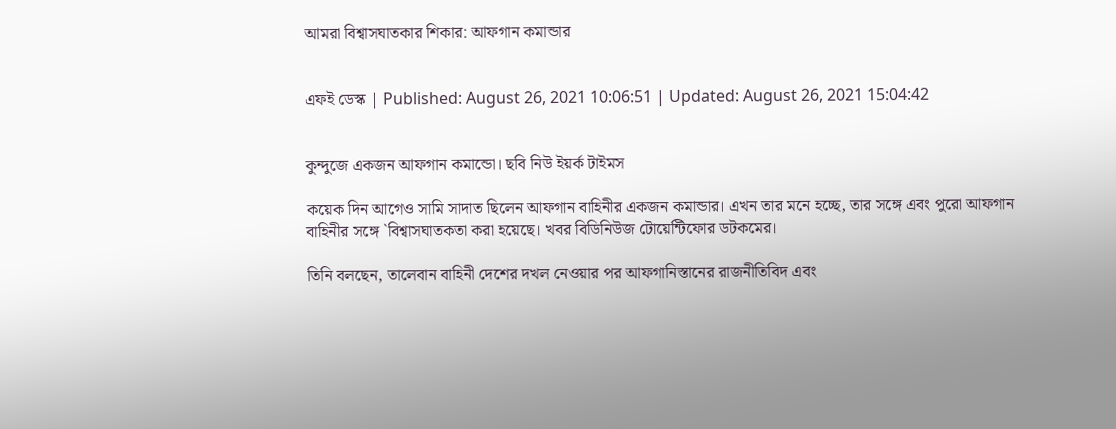আমরা বিশ্বাসঘাতকার শিকার: আফগান কমান্ডার


এফই ডেস্ক | Published: August 26, 2021 10:06:51 | Updated: August 26, 2021 15:04:42


কুন্দুজে একজন আফগান কমান্ডো। ছবি নিউ ইয়র্ক টাইমস

কয়েক দিন আগেও সামি সাদাত ছিলেন আফগান বাহিনীর একজন কমান্ডার। এখন তার মনে হচ্ছে, তার সঙ্গে এবং পুরো আফগান বাহিনীর সঙ্গে `বিশ্বাসঘাতকতা করা হয়েছে। খবর বিডিনিউজ টোয়েন্টিফোর ডটকমের।

তিনি বলছেন, তালেবান বাহিনী দেশের দখল নেওয়ার পর আফগানিস্তানের রাজনীতিবিদ এবং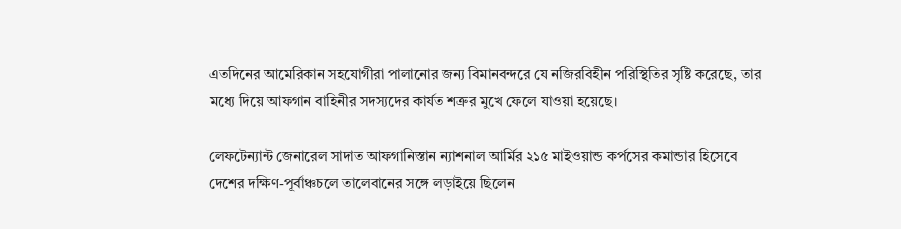এতদিনের আমেরিকান সহযোগীরা পালানোর জন্য বিমানবন্দরে যে নজিরবিহীন পরিস্থিতির সৃষ্টি করেছে, তার মধ্যে দিয়ে আফগান বাহিনীর সদস্যদের কার্যত শত্রুর মুখে ফেলে যাওয়া হয়েছে।

লেফটেন্যান্ট জেনারেল সাদাত আফগানিস্তান ন্যাশনাল আর্মির ২১৫ মাইওয়ান্ড কর্পসের কমান্ডার হিসেবে দেশের দক্ষিণ-পূর্বাঞ্চচলে তালেবানের সঙ্গে লড়াইয়ে ছিলেন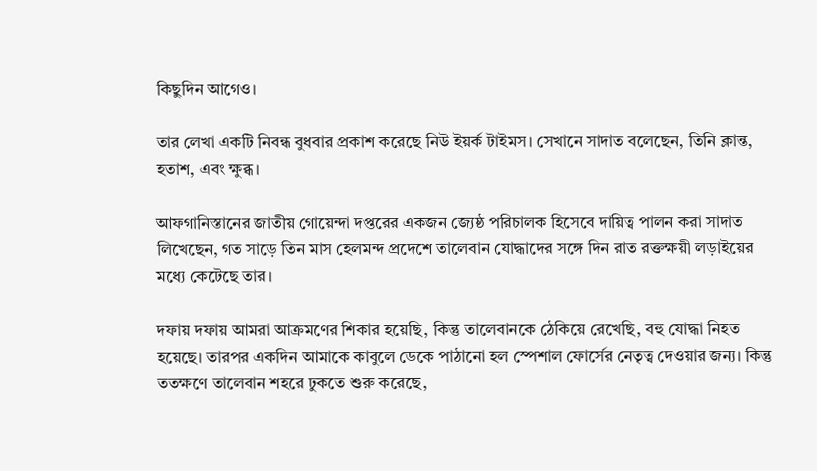কিছুদিন আগেও।

তার লেখা একটি নিবন্ধ বুধবার প্রকাশ করেছে নিউ ইয়র্ক টাইমস। সেখানে সাদাত বলেছেন, তিনি ক্লান্ত, হতাশ, এবং ক্ষুব্ধ।

আফগানিস্তানের জাতীয় গোয়েন্দা দপ্তরের একজন জ্যেষ্ঠ পরিচালক হিসেবে দায়িত্ব পালন করা সাদাত লিখেছেন, গত সাড়ে তিন মাস হেলমন্দ প্রদেশে তালেবান যোদ্ধাদের সঙ্গে দিন রাত রক্তক্ষয়ী লড়াইয়ের মধ্যে কেটেছে তার।

দফায় দফায় আমরা আক্রমণের শিকার হয়েছি, কিন্তু তালেবানকে ঠেকিয়ে রেখেছি, বহু যোদ্ধা নিহত হয়েছে। তারপর একদিন আমাকে কাবুলে ডেকে পাঠানো হল স্পেশাল ফোর্সের নেতৃত্ব দেওয়ার জন্য। কিন্তু ততক্ষণে তালেবান শহরে ঢুকতে শুরু করেছে,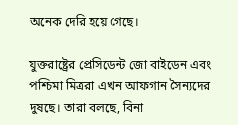অনেক দেরি হয়ে গেছে।

যুক্তরাষ্ট্রের প্রেসিডেন্ট জো বাইডেন এবং পশ্চিমা মিত্ররা এখন আফগান সৈন্যদের দুষছে। তারা বলছে, বিনা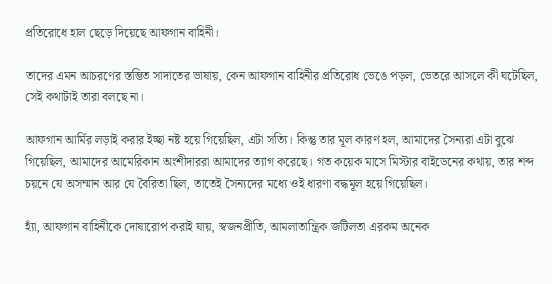প্রতিরোধে হাল ছেড়ে দিয়েছে আফগান বাহিনী।

তাদের এমন আচরণের স্তম্ভিত সাদাতের ভাষায়, কেন আফগান বাহিনীর প্রতিরোধ ভেঙে পড়ল, ভেতরে আসলে কী ঘটেছিল, সেই কথাটাই তারা বলছে না।

আফগান আর্মির লড়াই করার ইচ্ছা নষ্ট হয়ে গিয়েছিল, এটা সত্যি। কিন্তু তার মূল কারণ হল, আমাদের সৈন্যরা এটা বুঝে গিয়েছিল, আমাদের আমেরিকান অংশীদাররা আমাদের ত্যাগ করেছে। গত কয়েক মাসে মিস্টার বাইডেনের কথায়, তার শব্দ চয়নে যে অসম্মান আর যে বৈরিতা ছিল, তাতেই সৈন্যদের মধ্যে ওই ধারণা বদ্ধমূল হয়ে গিয়েছিল।

হ্যাঁ, আফগান বাহিনীকে দোষারোপ করাই যায়, স্বজনপ্রীতি, আমলাতান্ত্রিক জটিলতা এরকম অনেক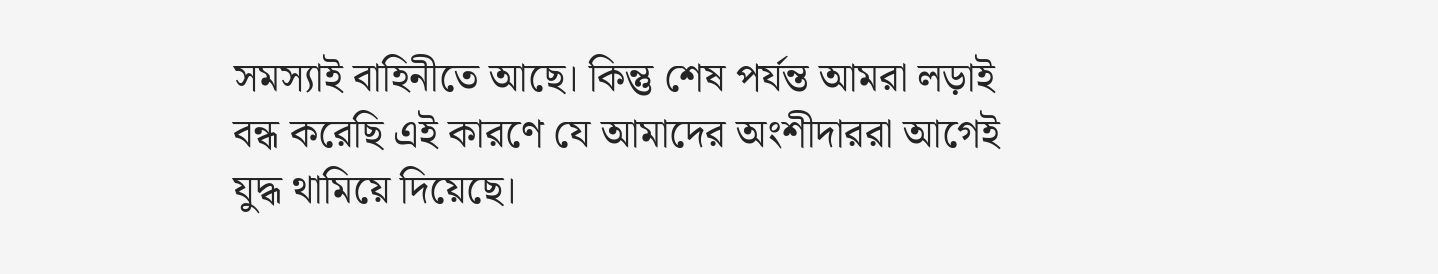সমস্যাই বাহিনীতে আছে। কিন্তু শেষ পর্যন্ত আমরা লড়াই বন্ধ করেছি এই কারণে যে আমাদের অংশীদাররা আগেই যুদ্ধ থামিয়ে দিয়েছে।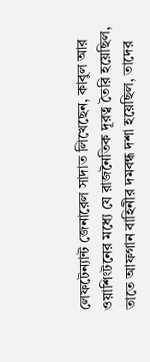লেফটেন্যান্ট জেনারেল সাদাত লিখেছেন, কাবুল আর ওয়াশিংটনের মধ্যে যে রাজনৈতিক দূরত্ব তৈরি হয়েছিল, তাতে আফগান বাহিনীর দমবন্ধ দশা হয়েছিল, তাদের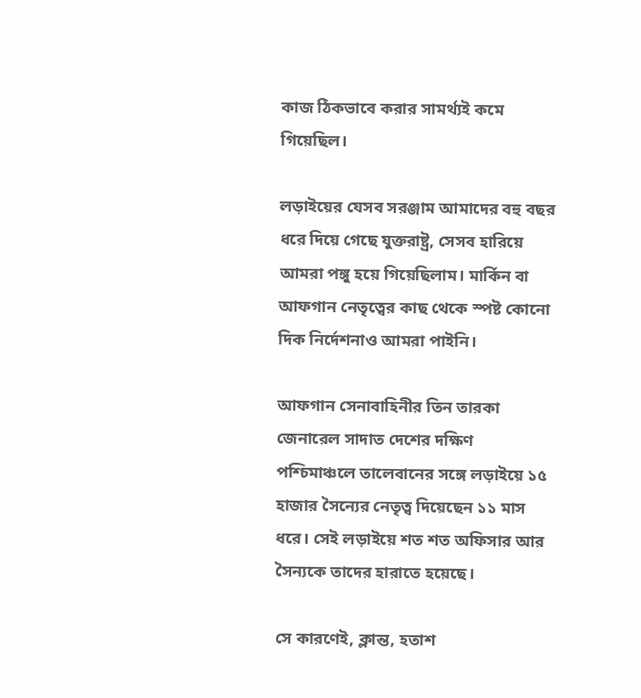কাজ ঠিকভাবে করার সামর্থ্যই কমে গিয়েছিল।

লড়াইয়ের যেসব সরঞ্জাম আমাদের বহু বছর ধরে দিয়ে গেছে যুক্তরাষ্ট্র, সেসব হারিয়ে আমরা পঙ্গু হয়ে গিয়েছিলাম। মার্কিন বা আফগান নেতৃত্বের কাছ থেকে স্পষ্ট কোনো দিক নির্দেশনাও আমরা পাইনি।

আফগান সেনাবাহিনীর তিন তারকা জেনারেল সাদাত দেশের দক্ষিণ পশ্চিমাঞ্চলে তালেবানের সঙ্গে লড়াইয়ে ১৫ হাজার সৈন্যের নেতৃত্ব দিয়েছেন ১১ মাস ধরে। সেই লড়াইয়ে শত শত অফিসার আর সৈন্যকে তাদের হারাতে হয়েছে।

সে কারণেই, ক্লান্ত, হতাশ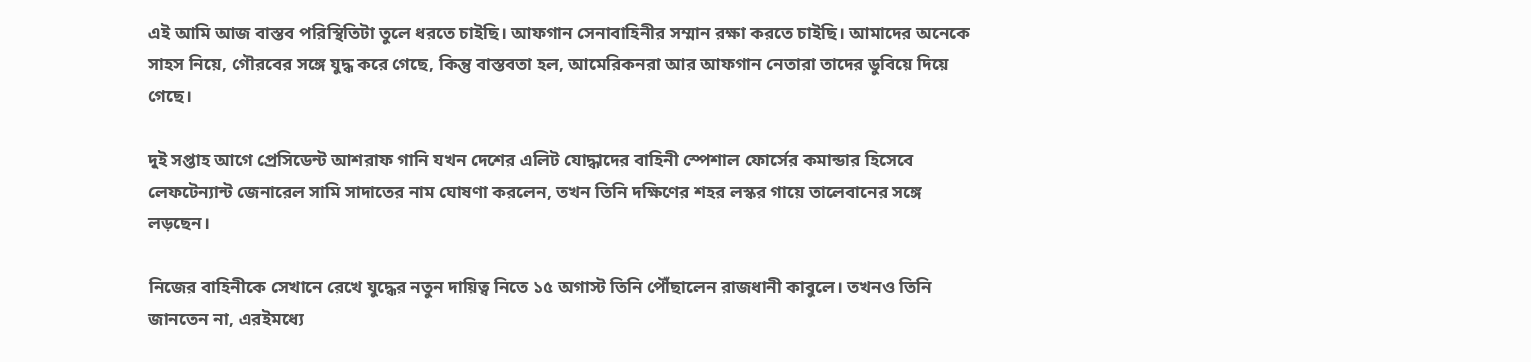এই আমি আজ বাস্তব পরিস্থিতিটা তুলে ধরতে চাইছি। আফগান সেনাবাহিনীর সম্মান রক্ষা করতে চাইছি। আমাদের অনেকে সাহস নিয়ে, গৌরবের সঙ্গে যুদ্ধ করে গেছে, কিন্তু বাস্তবতা হল, আমেরিকনরা আর আফগান নেতারা তাদের ডুবিয়ে দিয়ে গেছে।

দুই সপ্তাহ আগে প্রেসিডেন্ট আশরাফ গানি যখন দেশের এলিট যোদ্ধাদের বাহিনী স্পেশাল ফোর্সের কমান্ডার হিসেবে লেফটেন্যান্ট জেনারেল সামি সাদাতের নাম ঘোষণা করলেন, তখন তিনি দক্ষিণের শহর লস্কর গায়ে তালেবানের সঙ্গে লড়ছেন।

নিজের বাহিনীকে সেখানে রেখে যুদ্ধের নতুন দায়িত্ব নিতে ১৫ অগাস্ট তিনি পৌঁছালেন রাজধানী কাবুলে। তখনও তিনি জানতেন না, এরইমধ্যে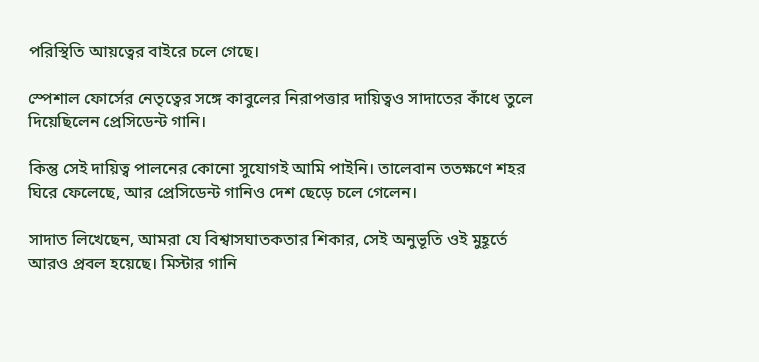পরিস্থিতি আয়ত্বের বাইরে চলে গেছে।

স্পেশাল ফোর্সের নেতৃত্বের সঙ্গে কাবুলের নিরাপত্তার দায়িত্বও সাদাতের কাঁধে তুলে দিয়েছিলেন প্রেসিডেন্ট গানি।

কিন্তু সেই দায়িত্ব পালনের কোনো সুযোগই আমি পাইনি। তালেবান ততক্ষণে শহর ঘিরে ফেলেছে, আর প্রেসিডেন্ট গানিও দেশ ছেড়ে চলে গেলেন।

সাদাত লিখেছেন, আমরা যে বিশ্বাসঘাতকতার শিকার, সেই অনুভূতি ওই মুহূর্তে আরও প্রবল হয়েছে। মিস্টার গানি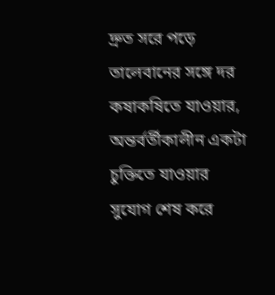দ্রুত সরে পড়ে তালেবানের সঙ্গে দর কষাকষিতে যাওয়ার, অন্তর্বর্তীকালীন একটা চুক্তিতে যাওয়ার সুযোগ শেষ করে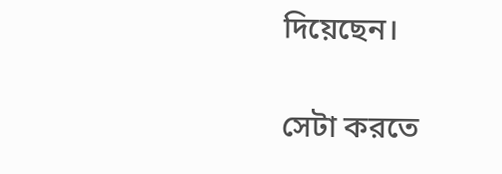দিয়েছেন।

সেটা করতে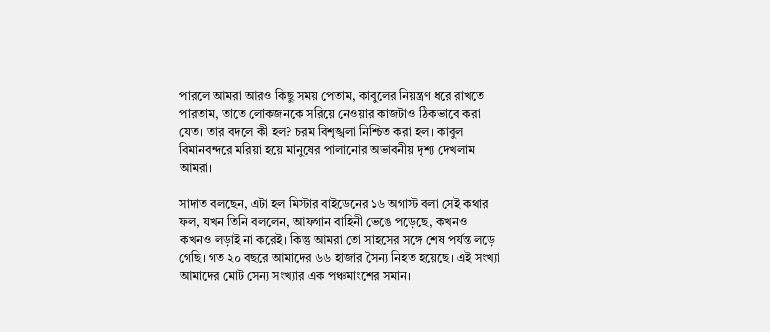পারলে আমরা আরও কিছু সময় পেতাম, কাবুলের নিয়ন্ত্রণ ধরে রাখতে পারতাম, তাতে লোকজনকে সরিয়ে নেওয়ার কাজটাও ঠিকভাবে করা যেত। তার বদলে কী হল? চরম বিশৃঙ্খলা নিশ্চিত করা হল। কাবুল বিমানবন্দরে মরিয়া হয়ে মানুষের পালানোর অভাবনীয় দৃশ্য দেখলাম আমরা।

সাদাত বলছেন, এটা হল মিস্টার বাইডেনের ১৬ অগাস্ট বলা সেই কথার ফল, যখন তিনি বললেন, আফগান বাহিনী ভেঙে পড়েছে, কখনও কখনও লড়াই না করেই। কিন্তু আমরা তো সাহসের সঙ্গে শেষ পর্যন্ত লড়ে গেছি। গত ২০ বছরে আমাদের ৬৬ হাজার সৈন্য নিহত হয়েছে। এই সংখ্যা আমাদের মোট সেন্য সংখ্যার এক পঞ্চমাংশের সমান।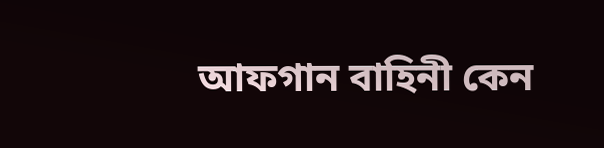আফগান বাহিনী কেন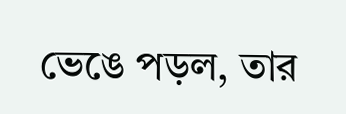ভেঙে পড়ল, তার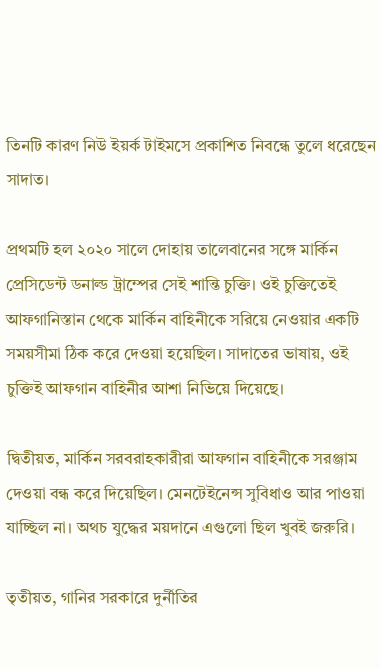তিনটি কারণ নিউ ইয়র্ক টাইমসে প্রকাশিত নিবন্ধে তুলে ধরেছেন সাদাত।

প্রথমটি হল ২০২০ সালে দোহায় তালেবানের সঙ্গে মার্কিন প্রেসিডেন্ট ডনাল্ড ট্রাম্পের সেই শান্তি চুক্তি। ওই চুক্তিতেই আফগানিস্তান থেকে মার্কিন বাহিনীকে সরিয়ে নেওয়ার একটি সময়সীমা ঠিক করে দেওয়া হয়েছিল। সাদাতের ভাষায়, ওই চুক্তিই আফগান বাহিনীর আশা নিভিয়ে দিয়েছে।

দ্বিতীয়ত, মার্কিন সরবরাহকারীরা আফগান বাহিনীকে সরঞ্জাম দেওয়া বন্ধ করে দিয়েছিল। মেনটেইনেন্স সুবিধাও আর পাওয়া যাচ্ছিল না। অথচ যুদ্ধের ময়দানে এগুলো ছিল খুবই জরুরি।

তৃতীয়ত, গানির সরকারে দুর্নীতির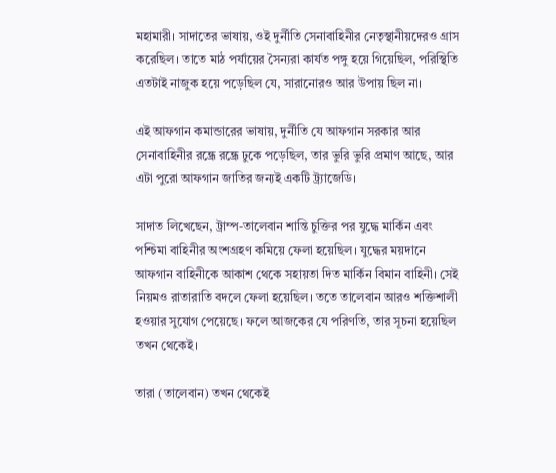মহামারী। সাদাতের ভাষায়, ওই দুর্নীতি সেনাবাহিনীর নেতৃস্থানীয়দেরও গ্রাস করেছিল। তাতে মাঠ পর্যায়ের সৈন্যরা কার্যত পঙ্গু হয়ে গিয়েছিল, পরিস্থিতি এতটাই নাজুক হয়ে পড়েছিল যে, সারানোরও আর উপায় ছিল না।

এই আফগান কমান্ডারের ভাষায়, দুর্নীতি যে আফগান সরকার আর সেনাবাহিনীর রন্ধ্রে রন্ধ্রে ঢুকে পড়েছিল, তার ভুরি ভুরি প্রমাণ আছে, আর এটা পুরো আফগান জাতির জন্যই একটি ট্র্যাজেডি।

সাদাত লিখেছেন, ট্রাম্প-তালেবান শান্তি চুক্তির পর যুদ্ধে মার্কিন এবং পশ্চিমা বাহিনীর অংশগ্রহণ কমিয়ে ফেলা হয়েছিল। যুদ্ধের ময়দানে আফগান বাহিনীকে আকাশ থেকে সহায়তা দিত মার্কিন বিমান বাহিনী। সেই নিয়মও রাতারাতি বদলে ফেলা হয়েছিল। ততে তালেবান আরও শক্তিশালী হওয়ার সুযোগ পেয়েছে। ফলে আজকের যে পরিণতি, তার সূচনা হয়েছিল তখন থেকেই।

তারা (তালেবান) তখন থেকেই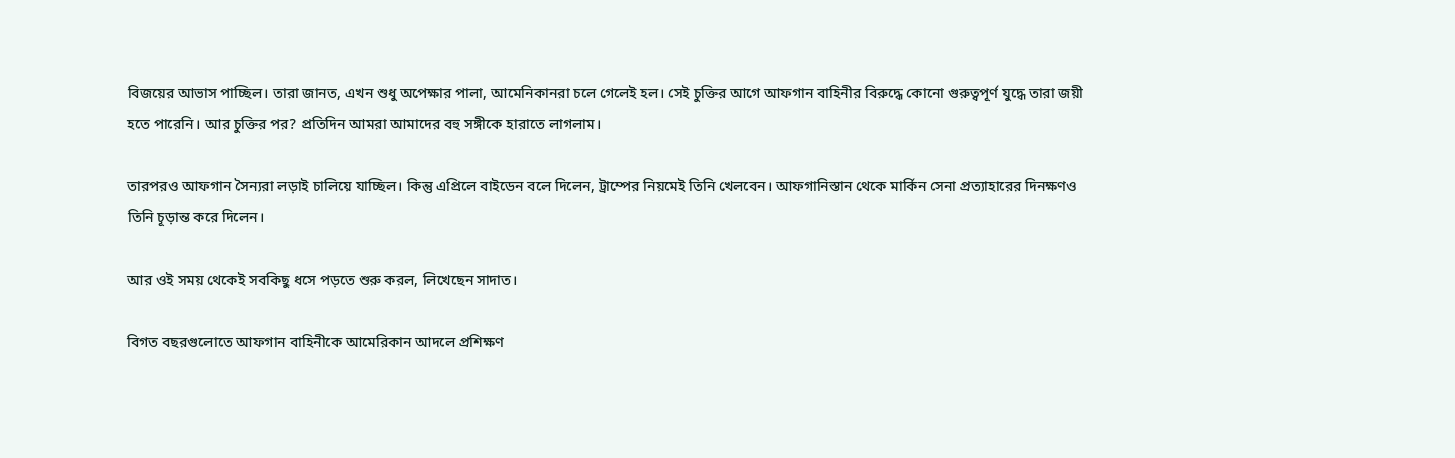বিজয়ের আভাস পাচ্ছিল। তারা জানত, এখন শুধু অপেক্ষার পালা, আমেনিকানরা চলে গেলেই হল। সেই চুক্তির আগে আফগান বাহিনীর বিরুদ্ধে কোনো গুরুত্বপূর্ণ যুদ্ধে তারা জয়ী হতে পারেনি। আর চুক্তির পর? প্রতিদিন আমরা আমাদের বহু সঙ্গীকে হারাতে লাগলাম।

তারপরও আফগান সৈন্যরা লড়াই চালিয়ে যাচ্ছিল। কিন্তু এপ্রিলে বাইডেন বলে দিলেন, ট্রাম্পের নিয়মেই তিনি খেলবেন। আফগানিস্তান থেকে মার্কিন সেনা প্রত্যাহারের দিনক্ষণও তিনি চূড়ান্ত করে দিলেন।

আর ওই সময় থেকেই সবকিছু ধসে পড়তে শুরু করল, লিখেছেন সাদাত।

বিগত বছরগুলোতে আফগান বাহিনীকে আমেরিকান আদলে প্রশিক্ষণ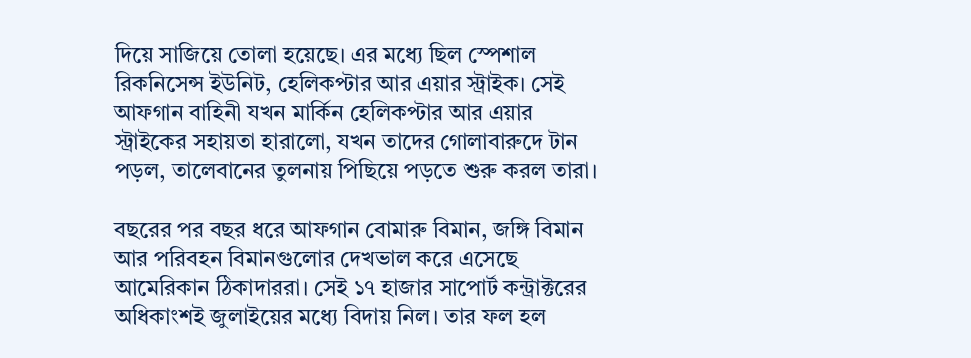দিয়ে সাজিয়ে তোলা হয়েছে। এর মধ্যে ছিল স্পেশাল রিকনিসেন্স ইউনিট, হেলিকপ্টার আর এয়ার স্ট্রাইক। সেই আফগান বাহিনী যখন মার্কিন হেলিকপ্টার আর এয়ার স্ট্রাইকের সহায়তা হারালো, যখন তাদের গোলাবারুদে টান পড়ল, তালেবানের তুলনায় পিছিয়ে পড়তে শুরু করল তারা।

বছরের পর বছর ধরে আফগান বোমারু বিমান, জঙ্গি বিমান আর পরিবহন বিমানগুলোর দেখভাল করে এসেছে আমেরিকান ঠিকাদাররা। সেই ১৭ হাজার সাপোর্ট কন্ট্রাক্টরের অধিকাংশই জুলাইয়ের মধ্যে বিদায় নিল। তার ফল হল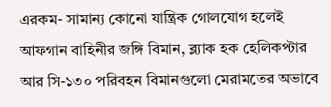এরকম- সামান্য কোনো যান্ত্রিক গোলযোগ হলেই আফগান বাহিনীর জঙ্গি বিমান, ব্ল্যাক হক হেলিকপ্টার আর সি-১৩০ পরিবহন বিমানগুলো মেরামতের অভাবে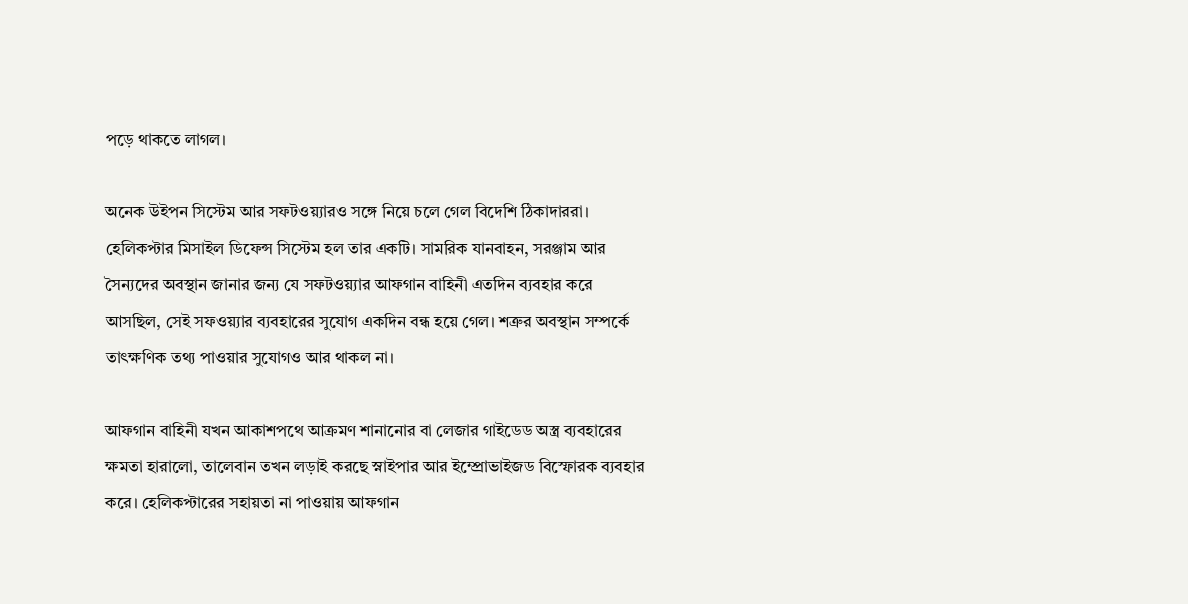পড়ে থাকতে লাগল।

অনেক উইপন সিস্টেম আর সফটওয়্যারও সঙ্গে নিয়ে চলে গেল বিদেশি ঠিকাদাররা। হেলিকপ্টার মিসাইল ডিফেন্স সিস্টেম হল তার একটি। সামরিক যানবাহন, সরঞ্জাম আর সৈন্যদের অবস্থান জানার জন্য যে সফটওয়্যার আফগান বাহিনী এতদিন ব্যবহার করে আসছিল, সেই সফওয়্যার ব্যবহারের সুযোগ একদিন বন্ধ হয়ে গেল। শত্রুর অবস্থান সম্পর্কে তাৎক্ষণিক তথ্য পাওয়ার সুযোগও আর থাকল না।

আফগান বাহিনী যখন আকাশপথে আক্রমণ শানানোর বা লেজার গাইডেড অস্ত্র ব্যবহারের ক্ষমতা হারালো, তালেবান তখন লড়াই করছে স্নাইপার আর ইম্প্রোভাইজড বিস্ফোরক ব্যবহার করে। হেলিকপ্টারের সহায়তা না পাওয়ায় আফগান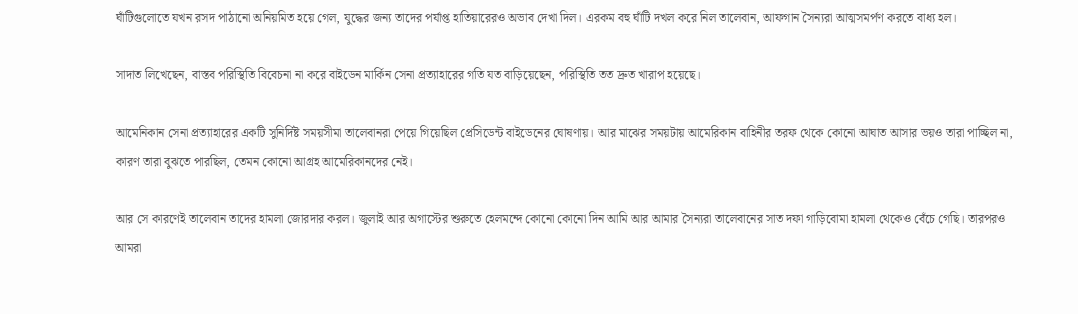ঘাঁটিগুলোতে যখন রসদ পাঠানো অনিয়মিত হয়ে গেল, যুদ্ধের জন্য তাদের পর্যাপ্ত হাতিয়ারেরও অভাব দেখা দিল। এরকম বহু ঘাঁটি দখল করে নিল তালেবান, আফগান সৈন্যরা আত্মসমর্পণ করতে বাধ্য হল।

সাদাত লিখেছেন, বাস্তব পরিস্থিতি বিবেচনা না করে বাইডেন মার্কিন সেনা প্রত্যাহারের গতি যত বাড়িয়েছেন, পরিস্থিতি তত দ্রুত খারাপ হয়েছে।

আমেনিকান সেনা প্রত্যাহারের একটি সুনির্দিষ্ট সময়সীমা তালেবানরা পেয়ে গিয়েছিল প্রেসিডেন্ট বাইডেনের ঘোষণায়। আর মাঝের সময়টায় আমেরিকান বাহিনীর তরফ থেকে কোনো আঘাত আসার ভয়ও তারা পাচ্ছিল না, কারণ তারা বুঝতে পারছিল, তেমন কোনো আগ্রহ আমেরিকানদের নেই।

আর সে কারণেই তালেবান তাদের হামলা জোরদার করল। জুলাই আর অগাস্টের শুরুতে হেলমন্দে কোনো কোনো দিন আমি আর আমার সৈন্যরা তালেবানের সাত দফা গাড়িবোমা হামলা থেকেও বেঁচে গেছি। তারপরও আমরা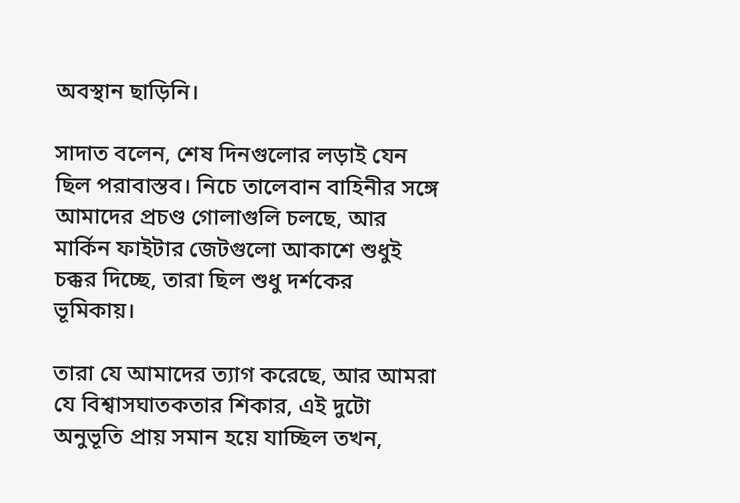অবস্থান ছাড়িনি।

সাদাত বলেন, শেষ দিনগুলোর লড়াই যেন ছিল পরাবাস্তব। নিচে তালেবান বাহিনীর সঙ্গে আমাদের প্রচণ্ড গোলাগুলি চলছে, আর মার্কিন ফাইটার জেটগুলো আকাশে শুধুই চক্কর দিচ্ছে, তারা ছিল শুধু দর্শকের ভূমিকায়।

তারা যে আমাদের ত্যাগ করেছে, আর আমরা যে বিশ্বাসঘাতকতার শিকার, এই দুটো অনুভূতি প্রায় সমান হয়ে যাচ্ছিল তখন,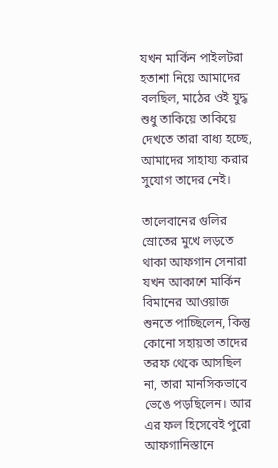যখন মার্কিন পাইলটরা হতাশা নিয়ে আমাদের বলছিল, মাঠের ওই যুদ্ধ শুধু তাকিয়ে তাকিয়ে দেখতে তারা বাধ্য হচ্ছে, আমাদের সাহায্য করার সুযোগ তাদের নেই।

তালেবানের গুলির স্রোতের মুখে লড়তে থাকা আফগান সেনারা যখন আকাশে মার্কিন বিমানের আওয়াজ শুনতে পাচ্ছিলেন, কিন্তু কোনো সহায়তা তাদের তরফ থেকে আসছিল না, তারা মানসিকভাবে ভেঙে পড়ছিলেন। আর এর ফল হিসেবেই পুরো আফগানিস্তানে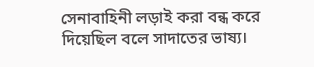সেনাবাহিনী লড়াই করা বন্ধ করে দিয়েছিল বলে সাদাতের ভাষ্য।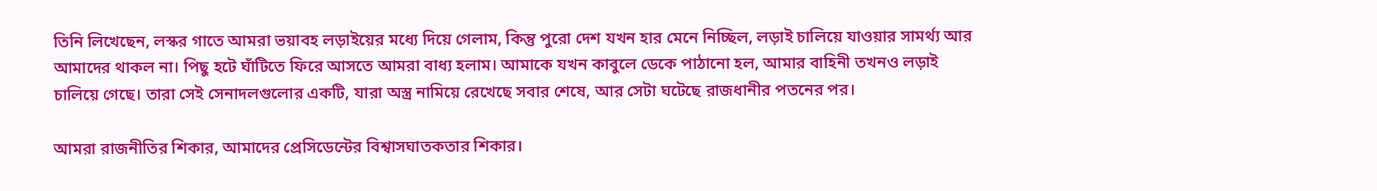তিনি লিখেছেন, লস্কর গাতে আমরা ভয়াবহ লড়াইয়ের মধ্যে দিয়ে গেলাম, কিন্তু পুরো দেশ যখন হার মেনে নিচ্ছিল, লড়াই চালিয়ে যাওয়ার সামর্থ্য আর আমাদের থাকল না। পিছু হটে ঘাঁটিতে ফিরে আসতে আমরা বাধ্য হলাম। আমাকে যখন কাবুলে ডেকে পাঠানো হল, আমার বাহিনী তখনও লড়াই চালিয়ে গেছে। তারা সেই সেনাদলগুলোর একটি, যারা অস্ত্র নামিয়ে রেখেছে সবার শেষে, আর সেটা ঘটেছে রাজধানীর পতনের পর।

আমরা রাজনীতির শিকার, আমাদের প্রেসিডেন্টের বিশ্বাসঘাতকতার শিকার।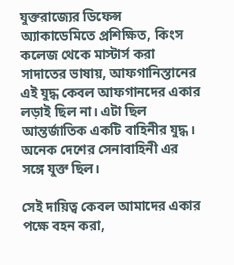যুক্তরাজ্যের ডিফেন্স অ্যাকাডেমিতে প্রশিক্ষিত, কিংস কলেজ থেকে মাস্টার্স করা সাদাতের ভাষায়, আফগানিস্তানের এই যুদ্ধ কেবল আফগানদের একার লড়াই ছিল না। এটা ছিল আন্তর্জাতিক একটি বাহিনীর যুদ্ধ। অনেক দেশের সেনাবাহিনী এর সঙ্গে যুক্ত ছিল।

সেই দায়িত্ব কেবল আমাদের একার পক্ষে বহন করা,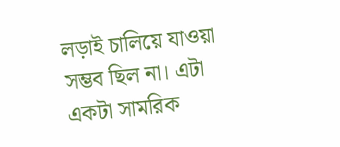লড়াই চালিয়ে যাওয়া সম্ভব ছিল না। এটা একটা সামরিক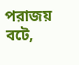পরাজয় বটে,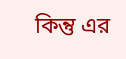কিন্তু এর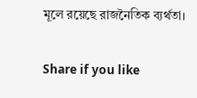মূলে রয়েছে রাজনৈতিক ব্যর্থতা।

Share if you like